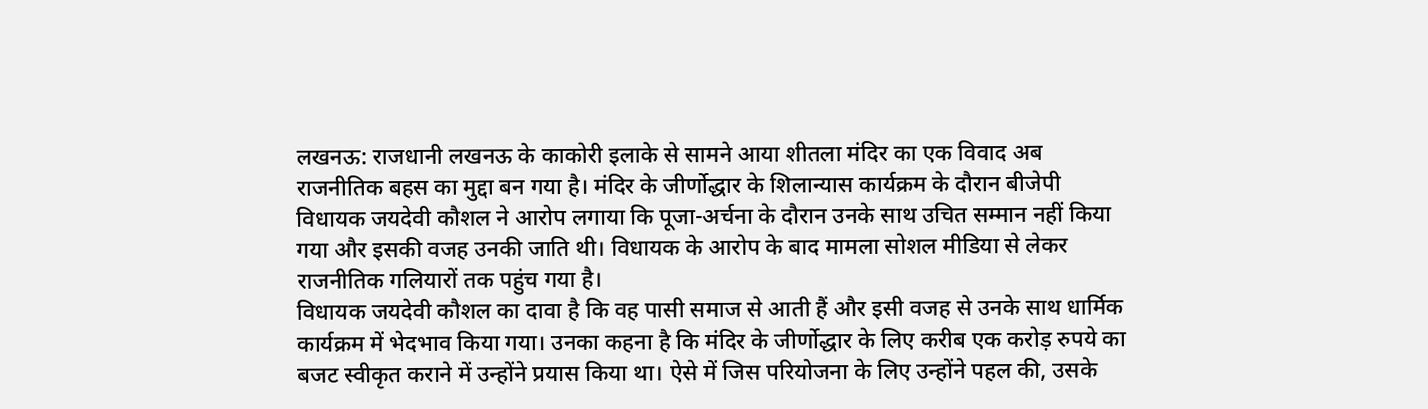लखनऊ: राजधानी लखनऊ के काकोरी इलाके से सामने आया शीतला मंदिर का एक विवाद अब राजनीतिक बहस का मुद्दा बन गया है। मंदिर के जीर्णोद्धार के शिलान्यास कार्यक्रम के दौरान बीजेपी विधायक जयदेवी कौशल ने आरोप लगाया कि पूजा-अर्चना के दौरान उनके साथ उचित सम्मान नहीं किया गया और इसकी वजह उनकी जाति थी। विधायक के आरोप के बाद मामला सोशल मीडिया से लेकर राजनीतिक गलियारों तक पहुंच गया है।
विधायक जयदेवी कौशल का दावा है कि वह पासी समाज से आती हैं और इसी वजह से उनके साथ धार्मिक कार्यक्रम में भेदभाव किया गया। उनका कहना है कि मंदिर के जीर्णोद्धार के लिए करीब एक करोड़ रुपये का बजट स्वीकृत कराने में उन्होंने प्रयास किया था। ऐसे में जिस परियोजना के लिए उन्होंने पहल की, उसके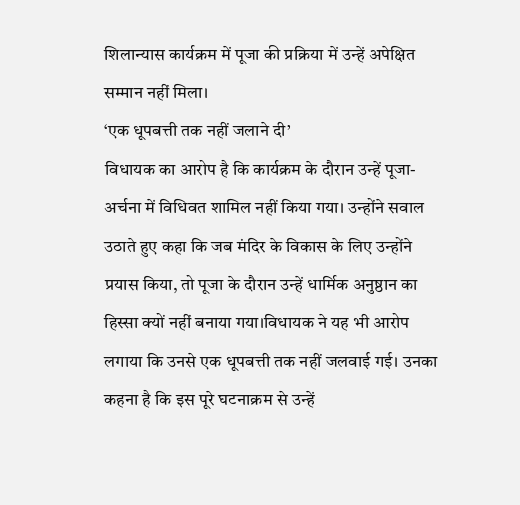शिलान्यास कार्यक्रम में पूजा की प्रक्रिया में उन्हें अपेक्षित सम्मान नहीं मिला।
‘एक धूपबत्ती तक नहीं जलाने दी’
विधायक का आरोप है कि कार्यक्रम के दौरान उन्हें पूजा-अर्चना में विधिवत शामिल नहीं किया गया। उन्होंने सवाल उठाते हुए कहा कि जब मंदिर के विकास के लिए उन्होंने प्रयास किया, तो पूजा के दौरान उन्हें धार्मिक अनुष्ठान का हिस्सा क्यों नहीं बनाया गया।विधायक ने यह भी आरोप लगाया कि उनसे एक धूपबत्ती तक नहीं जलवाई गई। उनका कहना है कि इस पूरे घटनाक्रम से उन्हें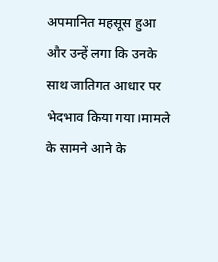अपमानित महसूस हुआ और उन्हें लगा कि उनके साथ जातिगत आधार पर भेदभाव किया गया।मामले के सामने आने के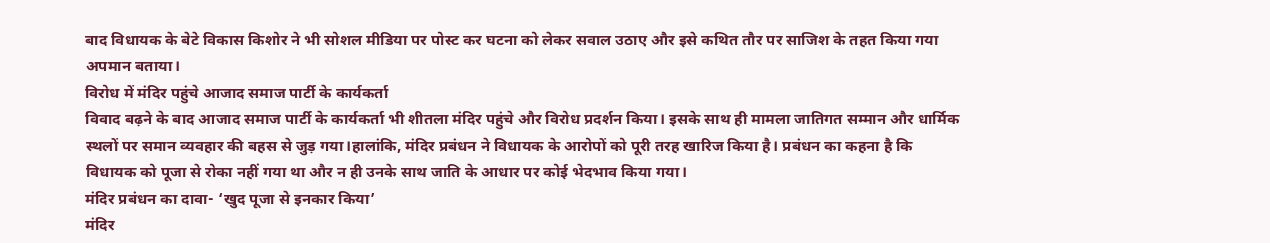बाद विधायक के बेटे विकास किशोर ने भी सोशल मीडिया पर पोस्ट कर घटना को लेकर सवाल उठाए और इसे कथित तौर पर साजिश के तहत किया गया अपमान बताया।
विरोध में मंदिर पहुंचे आजाद समाज पार्टी के कार्यकर्ता
विवाद बढ़ने के बाद आजाद समाज पार्टी के कार्यकर्ता भी शीतला मंदिर पहुंचे और विरोध प्रदर्शन किया। इसके साथ ही मामला जातिगत सम्मान और धार्मिक स्थलों पर समान व्यवहार की बहस से जुड़ गया।हालांकि, मंदिर प्रबंधन ने विधायक के आरोपों को पूरी तरह खारिज किया है। प्रबंधन का कहना है कि विधायक को पूजा से रोका नहीं गया था और न ही उनके साथ जाति के आधार पर कोई भेदभाव किया गया।
मंदिर प्रबंधन का दावा- ‘खुद पूजा से इनकार किया’
मंदिर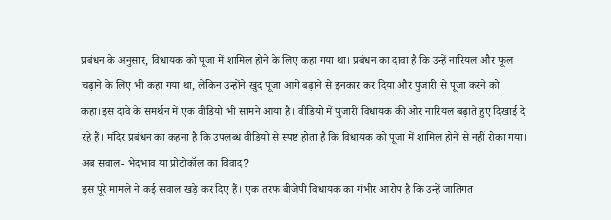प्रबंधन के अनुसार, विधायक को पूजा में शामिल होने के लिए कहा गया था। प्रबंधन का दावा है कि उन्हें नारियल और फूल चढ़ाने के लिए भी कहा गया था, लेकिन उन्होंने खुद पूजा आगे बढ़ाने से इनकार कर दिया और पुजारी से पूजा करने को कहा।इस दावे के समर्थन में एक वीडियो भी सामने आया है। वीडियो में पुजारी विधायक की ओर नारियल बढ़ाते हुए दिखाई दे रहे हैं। मंदिर प्रबंधन का कहना है कि उपलब्ध वीडियो से स्पष्ट होता है कि विधायक को पूजा में शामिल होने से नहीं रोका गया।
अब सवाल- भेदभाव या प्रोटोकॉल का विवाद?
इस पूरे मामले ने कई सवाल खड़े कर दिए हैं। एक तरफ बीजेपी विधायक का गंभीर आरोप है कि उन्हें जातिगत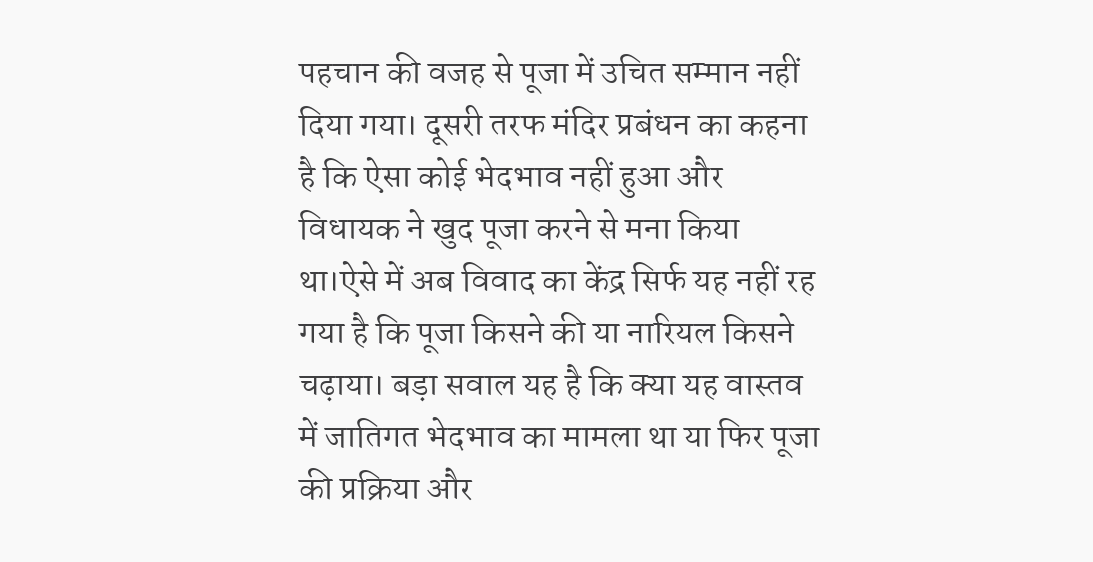पहचान की वजह से पूजा में उचित सम्मान नहीं दिया गया। दूसरी तरफ मंदिर प्रबंधन का कहना है कि ऐसा कोई भेदभाव नहीं हुआ और विधायक ने खुद पूजा करने से मना किया था।ऐसे में अब विवाद का केंद्र सिर्फ यह नहीं रह गया है कि पूजा किसने की या नारियल किसने चढ़ाया। बड़ा सवाल यह है कि क्या यह वास्तव में जातिगत भेदभाव का मामला था या फिर पूजा की प्रक्रिया और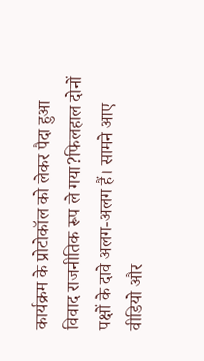कार्यक्रम के प्रोटोकॉल को लेकर पैदा हुआ विवाद राजनीतिक रूप ले गया?फिलहाल दोनों पक्षों के दावे अलग-अलग हैं। सामने आए वीडियो और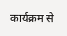कार्यक्रम से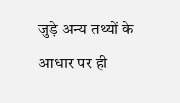जुड़े अन्य तथ्यों के आधार पर ही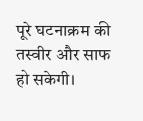पूरे घटनाक्रम की तस्वीर और साफ हो सकेगी।